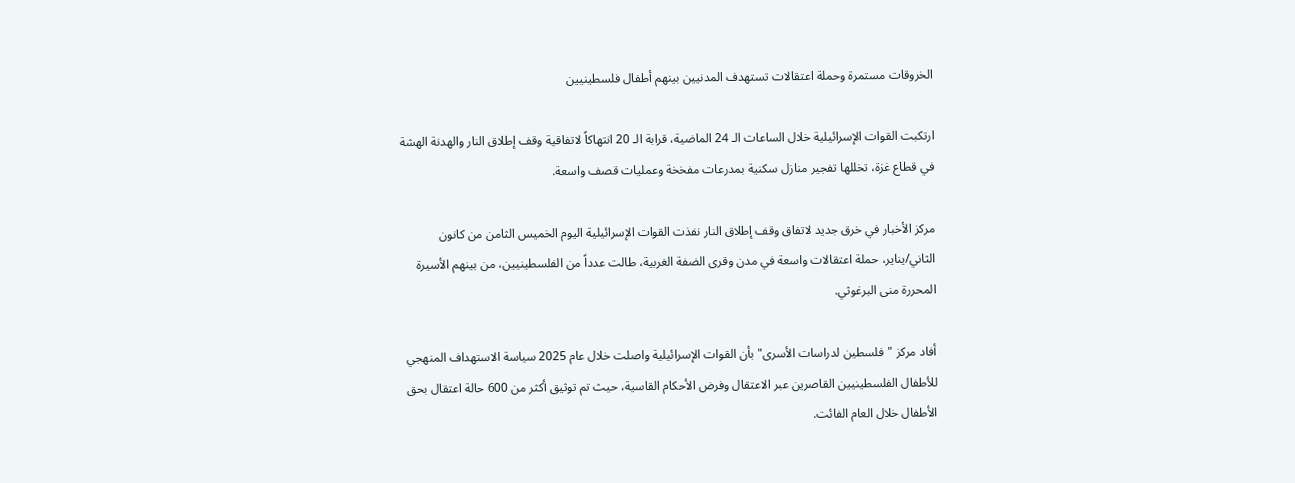الخروقات مستمرة وحملة اعتقالات تستهدف المدنيين بينهم أطفال فلسطينيين

ارتكبت القوات الإسرائيلية خلال الساعات الـ 24 الماضية، قرابة الـ 20 انتهاكاً لاتفاقية وقف إطلاق النار والهدنة الهشة في قطاع غزة، تخللها تفجير منازل سكنية بمدرعات مفخخة وعمليات قصف واسعة.

مركز الأخبار في خرق جديد لاتفاق وقف إطلاق النار نفذت القوات الإسرائيلية اليوم الخميس الثامن من كانون الثاني/يناير، حملة اعتقالات واسعة في مدن وقرى الضفة الغربية، طالت عدداً من الفلسطينيين، من بينهم الأسيرة المحررة منى البرغوثي.

أفاد مركز "فلسطين لدراسات الأسرى" بأن القوات الإسرائيلية واصلت خلال عام 2025 سياسة الاستهداف المنهجي للأطفال الفلسطينيين القاصرين عبر الاعتقال وفرض الأحكام القاسية، حيث تم توثيق أكثر من 600 حالة اعتقال بحق الأطفال خلال العام الفائت.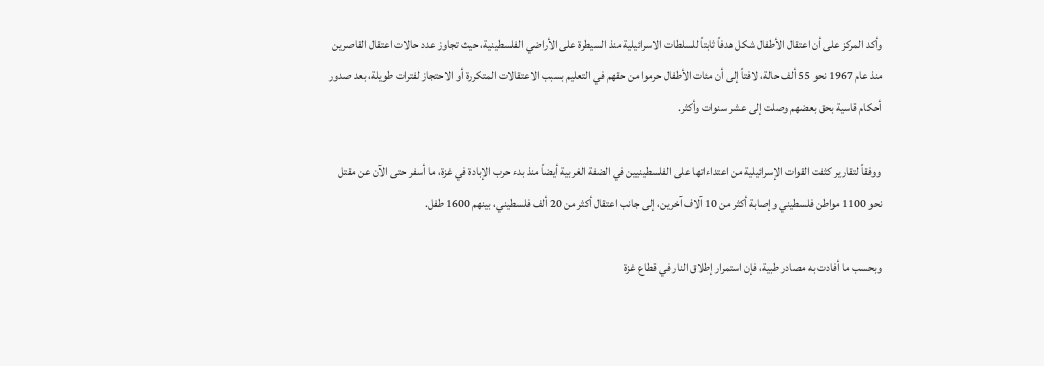وأكد المركز على أن اعتقال الأطفال شكل هدفاً ثابتاً للسلطات الاسرائيلية منذ السيطرة على الأراضي الفلسطينية، حيث تجاوز عدد حالات اعتقال القاصرين منذ عام 1967 نحو 55 ألف حالة، لافتاً إلى أن مئات الأطفال حرموا من حقهم في التعليم بسبب الاعتقالات المتكررة أو الاحتجاز لفترات طويلة، بعد صدور أحكام قاسية بحق بعضهم وصلت إلى عشر سنوات وأكثر.

ووفقاً لتقارير كثفت القوات الإسرائيلية من اعتداءاتها على الفلسطينيين في الضفة الغربية أيضاً منذ بدء حرب الإبادة في غزة، ما أسفر حتى الآن عن مقتل نحو 1100 مواطن فلسطيني وإصابة أكثر من 10 آلاف آخرين، إلى جانب اعتقال أكثر من 20 ألف فلسطيني، بينهم 1600 طفل.

وبحسب ما أفادت به مصادر طبية، فإن استمرار إطلاق النار في قطاع غزة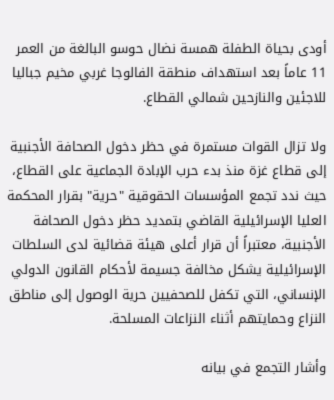أودى بحياة الطفلة همسة نضال حوسو البالغة من العمر 11 عاماً بعد استهداف منطقة الفالوجا غربي مخيم جباليا للاجئين والنازحين شمالي القطاع.

ولا تزال القوات مستمرة في حظر دخول الصحافة الأجنبية إلى قطاع غزة منذ بدء حرب الإبادة الجماعية على القطاع، حيث ندد تجمع المؤسسات الحقوقية "حرية" بقرار المحكمة العليا الإسرائيلية القاضي بتمديد حظر دخول الصحافة الأجنبية، معتبراً أن قرار أعلى هيئة قضائية لدى السلطات الإسرائيلية يشكل مخالفة جسيمة لأحكام القانون الدولي الإنساني، التي تكفل للصحفيين حرية الوصول إلى مناطق النزاع وحمايتهم أثناء النزاعات المسلحة.

وأشار التجمع في بيانه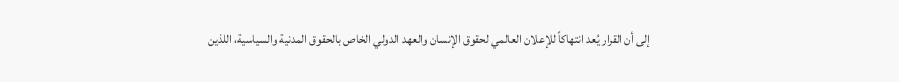إلى أن القرار يُعد انتهاكاً للإعلان العالمي لحقوق الإنسان والعهد الدولي الخاص بالحقوق المدنية والسياسية، اللذين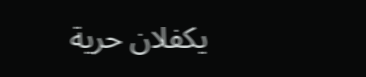يكفلان حرية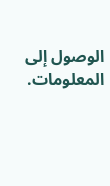الوصول إلى المعلومات.